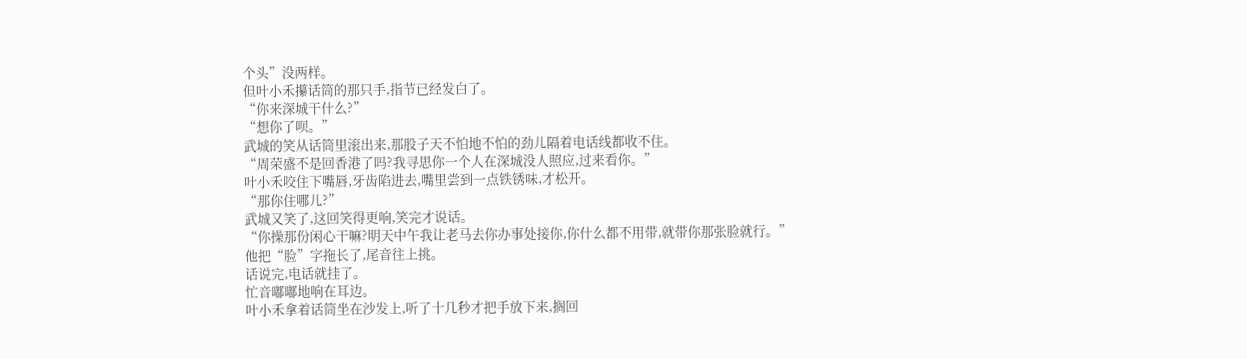个头”没两样。
但叶小禾攥话筒的那只手,指节已经发白了。
“你来深城干什么?”
“想你了呗。”
武城的笑从话筒里滚出来,那股子天不怕地不怕的劲儿隔着电话线都收不住。
“周荣盛不是回香港了吗?我寻思你一个人在深城没人照应,过来看你。”
叶小禾咬住下嘴唇,牙齿陷进去,嘴里尝到一点铁锈味,才松开。
“那你住哪儿?”
武城又笑了,这回笑得更响,笑完才说话。
“你操那份闲心干嘛?明天中午我让老马去你办事处接你,你什么都不用带,就带你那张脸就行。”
他把“脸”字拖长了,尾音往上挑。
话说完,电话就挂了。
忙音嘟嘟地响在耳边。
叶小禾拿着话筒坐在沙发上,听了十几秒才把手放下来,搁回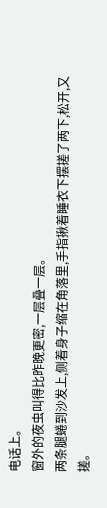电话上。
窗外的夜虫叫得比昨晚更密,一层叠一层。
两条腿蜷到沙发上,侧着身子缩在角落里,手指揪着睡衣下摆搓了两下,松开,又搓。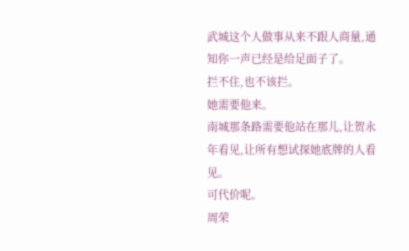武城这个人做事从来不跟人商量,通知你一声已经是给足面子了。
拦不住,也不该拦。
她需要他来。
南城那条路需要他站在那儿,让贺永年看见,让所有想试探她底牌的人看见。
可代价呢。
周荣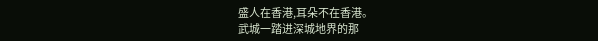盛人在香港,耳朵不在香港。
武城一踏进深城地界的那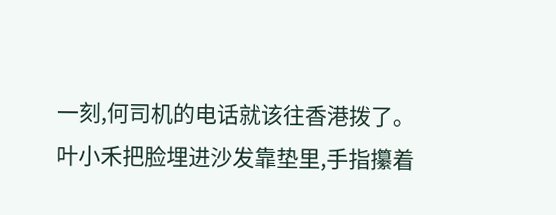一刻,何司机的电话就该往香港拨了。
叶小禾把脸埋进沙发靠垫里,手指攥着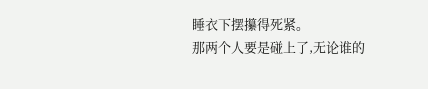睡衣下摆攥得死紧。
那两个人要是碰上了,无论谁的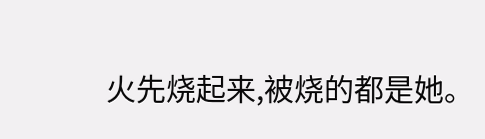火先烧起来,被烧的都是她。